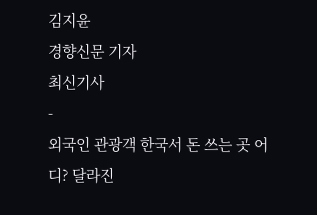김지윤
경향신문 기자
최신기사
-
외국인 관광객 한국서 돈 쓰는 곳 어디? 달라진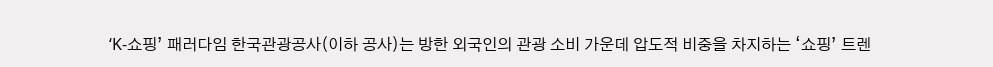‘K-쇼핑’ 패러다임 한국관광공사(이하 공사)는 방한 외국인의 관광 소비 가운데 압도적 비중을 차지하는 ‘쇼핑’ 트렌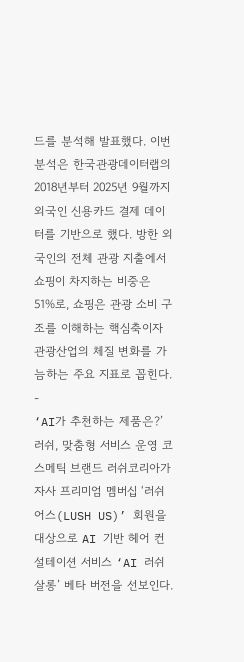드를 분석해 발표했다. 이번 분석은 한국관광데이터랩의 2018년부터 2025년 9월까지 외국인 신용카드 결제 데이터를 기반으로 했다. 방한 외국인의 전체 관광 지출에서 쇼핑이 차지하는 비중은 51%로, 쇼핑은 관광 소비 구조를 이해하는 핵심축이자 관광산업의 체질 변화를 가늠하는 주요 지표로 꼽힌다. -
‘AI가 추천하는 제품은?’ 러쉬, 맞춤형 서비스 운영 코스메틱 브랜드 러쉬코리아가 자사 프리미엄 멤버십 ‘러쉬 어스(LUSH US)’ 회원을 대상으로 AI 기반 헤어 컨설테이션 서비스 ‘AI 러쉬 살롱’ 베타 버전을 선보인다.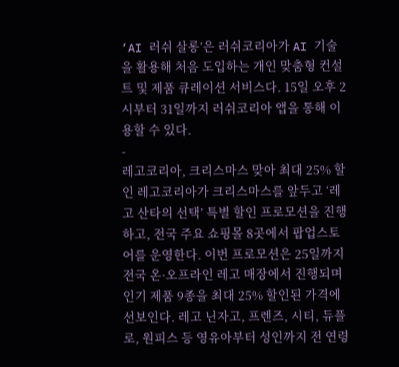‘AI 러쉬 살롱’은 러쉬코리아가 AI 기술을 활용해 처음 도입하는 개인 맞춤형 컨설트 및 제품 큐레이션 서비스다. 15일 오후 2시부터 31일까지 러쉬코리아 앱을 통해 이용할 수 있다.
-
레고코리아, 크리스마스 맞아 최대 25% 할인 레고코리아가 크리스마스를 앞두고 ‘레고 산타의 선택’ 특별 할인 프로모션을 진행하고, 전국 주요 쇼핑몰 8곳에서 팝업스토어를 운영한다. 이번 프로모션은 25일까지 전국 온·오프라인 레고 매장에서 진행되며 인기 제품 9종을 최대 25% 할인된 가격에 선보인다. 레고 닌자고, 프렌즈, 시티, 듀플로, 원피스 등 영유아부터 성인까지 전 연령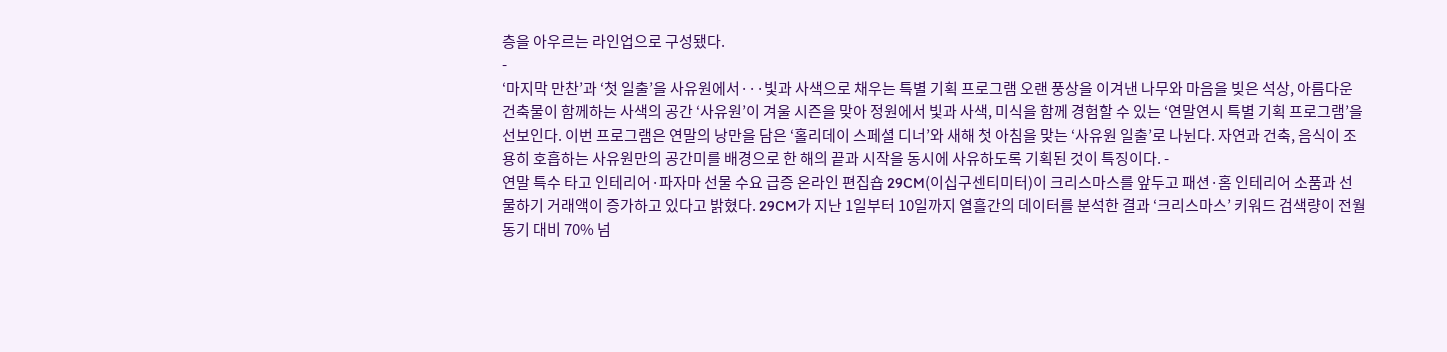층을 아우르는 라인업으로 구성됐다.
-
‘마지막 만찬’과 ‘첫 일출’을 사유원에서···빛과 사색으로 채우는 특별 기획 프로그램 오랜 풍상을 이겨낸 나무와 마음을 빚은 석상, 아름다운 건축물이 함께하는 사색의 공간 ‘사유원’이 겨울 시즌을 맞아 정원에서 빛과 사색, 미식을 함께 경험할 수 있는 ‘연말연시 특별 기획 프로그램’을 선보인다. 이번 프로그램은 연말의 낭만을 담은 ‘홀리데이 스페셜 디너’와 새해 첫 아침을 맞는 ‘사유원 일출’로 나뉜다. 자연과 건축, 음식이 조용히 호흡하는 사유원만의 공간미를 배경으로 한 해의 끝과 시작을 동시에 사유하도록 기획된 것이 특징이다. -
연말 특수 타고 인테리어·파자마 선물 수요 급증 온라인 편집숍 29CM(이십구센티미터)이 크리스마스를 앞두고 패션·홈 인테리어 소품과 선물하기 거래액이 증가하고 있다고 밝혔다. 29CM가 지난 1일부터 10일까지 열흘간의 데이터를 분석한 결과 ‘크리스마스’ 키워드 검색량이 전월 동기 대비 70% 넘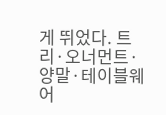게 뛰었다. 트리·오너먼트·양말·테이블웨어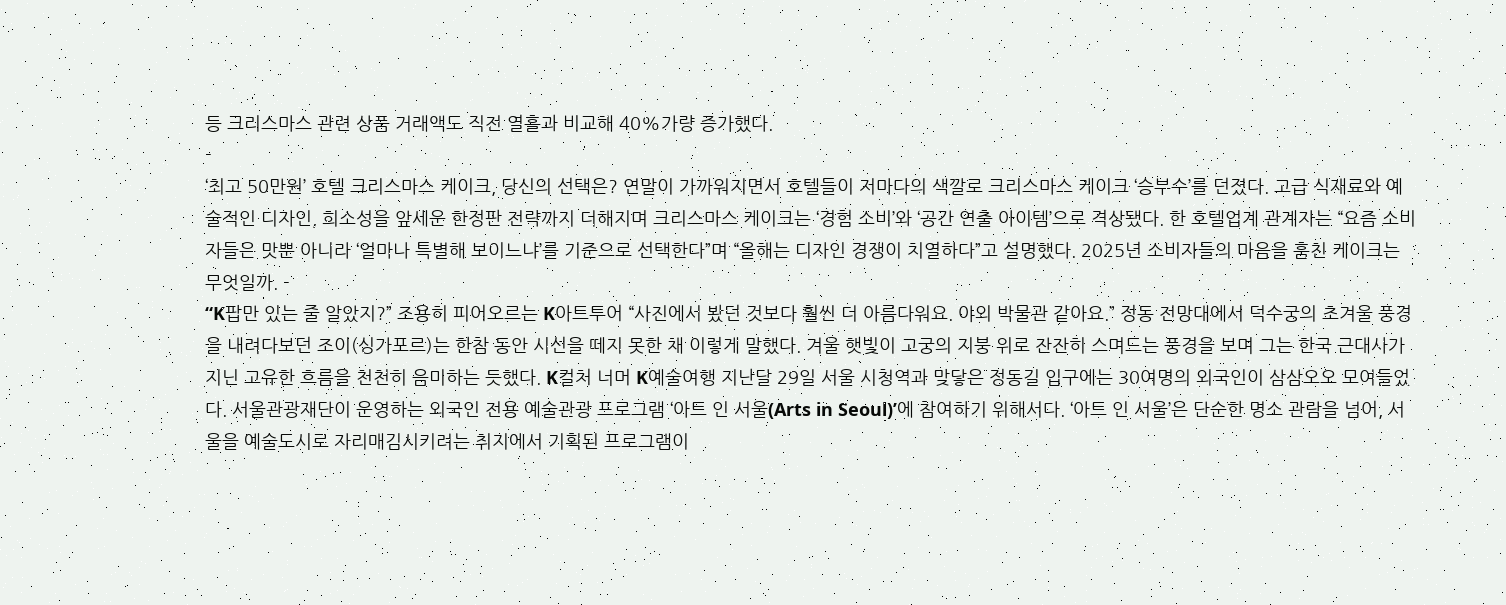등 크리스마스 관련 상품 거래액도 직전 열흘과 비교해 40%가량 증가했다.
-
‘최고 50만원’ 호텔 크리스마스 케이크, 당신의 선택은? 연말이 가까워지면서 호텔들이 저마다의 색깔로 크리스마스 케이크 ‘승부수’를 던졌다. 고급 식재료와 예술적인 디자인, 희소성을 앞세운 한정판 전략까지 더해지며 크리스마스 케이크는 ‘경험 소비’와 ‘공간 연출 아이템’으로 격상됐다. 한 호텔업계 관계자는 “요즘 소비자들은 맛뿐 아니라 ‘얼마나 특별해 보이느냐’를 기준으로 선택한다”며 “올해는 디자인 경쟁이 치열하다”고 설명했다. 2025년 소비자들의 마음을 훔친 케이크는 무엇일까. -
“K팝만 있는 줄 알았지?” 조용히 피어오르는 K아트투어 “사진에서 봤던 것보다 훨씬 더 아름다워요. 야외 박물관 같아요.” 정동 전망대에서 덕수궁의 초겨울 풍경을 내려다보던 조이(싱가포르)는 한참 동안 시선을 떼지 못한 채 이렇게 말했다. 겨울 햇빛이 고궁의 지붕 위로 잔잔히 스며드는 풍경을 보며 그는 한국 근대사가 지닌 고유한 흐름을 천천히 음미하는 듯했다. K컬처 너머 K예술여행 지난달 29일 서울 시청역과 맞닿은 정동길 입구에는 30여명의 외국인이 삼삼오오 모여들었다. 서울관광재단이 운영하는 외국인 전용 예술관광 프로그램 ‘아트 인 서울(Arts in Seoul)’에 참여하기 위해서다. ‘아트 인 서울’은 단순한 명소 관람을 넘어, 서울을 예술도시로 자리매김시키려는 취지에서 기획된 프로그램이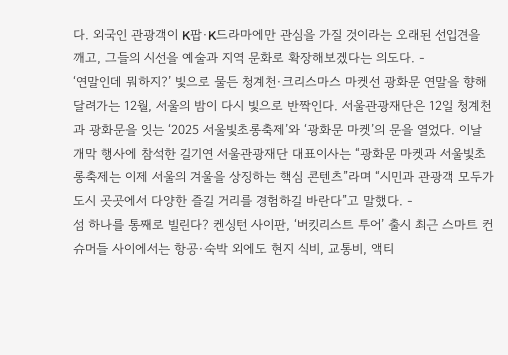다. 외국인 관광객이 K팝·K드라마에만 관심을 가질 것이라는 오래된 선입견을 깨고, 그들의 시선을 예술과 지역 문화로 확장해보겠다는 의도다. -
‘연말인데 뭐하지?’ 빛으로 물든 청계천·크리스마스 마켓선 광화문 연말을 향해 달려가는 12월, 서울의 밤이 다시 빛으로 반짝인다. 서울관광재단은 12일 청계천과 광화문을 잇는 ‘2025 서울빛초롱축제’와 ‘광화문 마켓’의 문을 열었다. 이날 개막 행사에 참석한 길기연 서울관광재단 대표이사는 “광화문 마켓과 서울빛초롱축제는 이제 서울의 겨울을 상징하는 핵심 콘텐츠”라며 “시민과 관광객 모두가 도시 곳곳에서 다양한 즐길 거리를 경험하길 바란다”고 말했다. -
섬 하나를 통째로 빌린다? 켄싱턴 사이판, ‘버킷리스트 투어’ 출시 최근 스마트 컨슈머들 사이에서는 항공·숙박 외에도 현지 식비, 교통비, 액티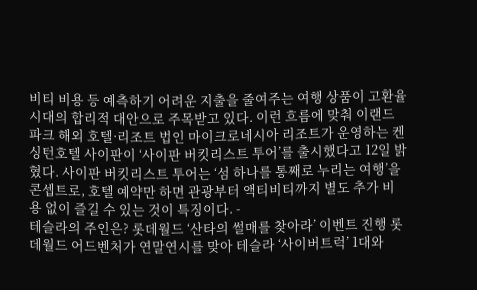비티 비용 등 예측하기 어려운 지출을 줄여주는 여행 상품이 고환율 시대의 합리적 대안으로 주목받고 있다. 이런 흐름에 맞춰 이랜드파크 해외 호텔·리조트 법인 마이크로네시아 리조트가 운영하는 켄싱턴호텔 사이판이 ‘사이판 버킷리스트 투어’를 출시했다고 12일 밝혔다. 사이판 버킷리스트 투어는 ‘섬 하나를 통째로 누리는 여행’을 콘셉트로, 호텔 예약만 하면 관광부터 액티비티까지 별도 추가 비용 없이 즐길 수 있는 것이 특징이다. -
테슬라의 주인은? 롯데월드 ‘산타의 썰매를 찾아라’ 이벤트 진행 롯데월드 어드벤처가 연말연시를 맞아 테슬라 ‘사이버트럭’ 1대와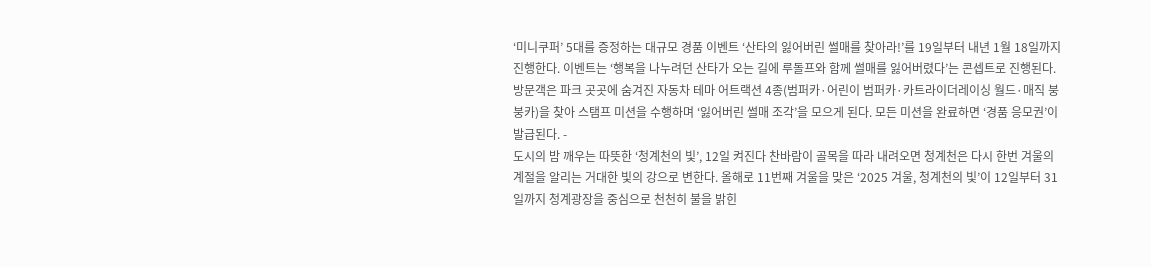‘미니쿠퍼’ 5대를 증정하는 대규모 경품 이벤트 ‘산타의 잃어버린 썰매를 찾아라!’를 19일부터 내년 1월 18일까지 진행한다. 이벤트는 ‘행복을 나누려던 산타가 오는 길에 루돌프와 함께 썰매를 잃어버렸다’는 콘셉트로 진행된다. 방문객은 파크 곳곳에 숨겨진 자동차 테마 어트랙션 4종(범퍼카·어린이 범퍼카·카트라이더레이싱 월드·매직 붕붕카)을 찾아 스탬프 미션을 수행하며 ‘잃어버린 썰매 조각’을 모으게 된다. 모든 미션을 완료하면 ‘경품 응모권’이 발급된다. -
도시의 밤 깨우는 따뜻한 ‘청계천의 빛’, 12일 켜진다 찬바람이 골목을 따라 내려오면 청계천은 다시 한번 겨울의 계절을 알리는 거대한 빛의 강으로 변한다. 올해로 11번째 겨울을 맞은 ‘2025 겨울, 청계천의 빛’이 12일부터 31일까지 청계광장을 중심으로 천천히 불을 밝힌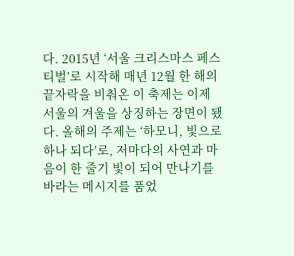다. 2015년 ‘서울 크리스마스 페스티벌’로 시작해 매년 12월 한 해의 끝자락을 비춰온 이 축제는 이제 서울의 겨울을 상징하는 장면이 됐다. 올해의 주제는 ‘하모니, 빛으로 하나 되다’로, 저마다의 사연과 마음이 한 줄기 빛이 되어 만나기를 바라는 메시지를 품었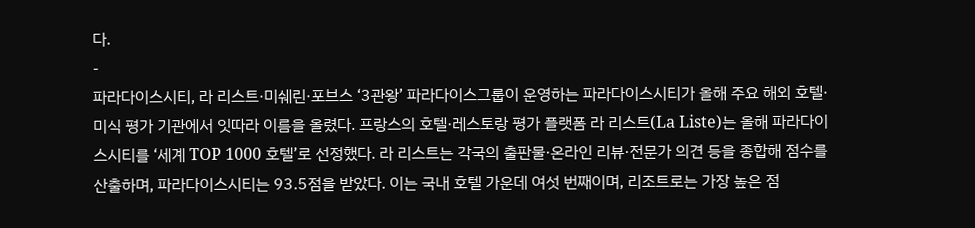다.
-
파라다이스시티, 라 리스트·미쉐린·포브스 ‘3관왕’ 파라다이스그룹이 운영하는 파라다이스시티가 올해 주요 해외 호텔·미식 평가 기관에서 잇따라 이름을 올렸다. 프랑스의 호텔·레스토랑 평가 플랫폼 라 리스트(La Liste)는 올해 파라다이스시티를 ‘세계 TOP 1000 호텔’로 선정했다. 라 리스트는 각국의 출판물·온라인 리뷰·전문가 의견 등을 종합해 점수를 산출하며, 파라다이스시티는 93.5점을 받았다. 이는 국내 호텔 가운데 여섯 번째이며, 리조트로는 가장 높은 점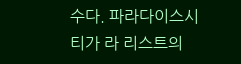수다. 파라다이스시티가 라 리스트의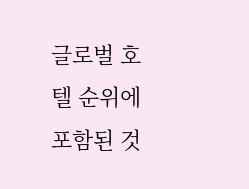글로벌 호텔 순위에 포함된 것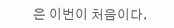은 이번이 처음이다.